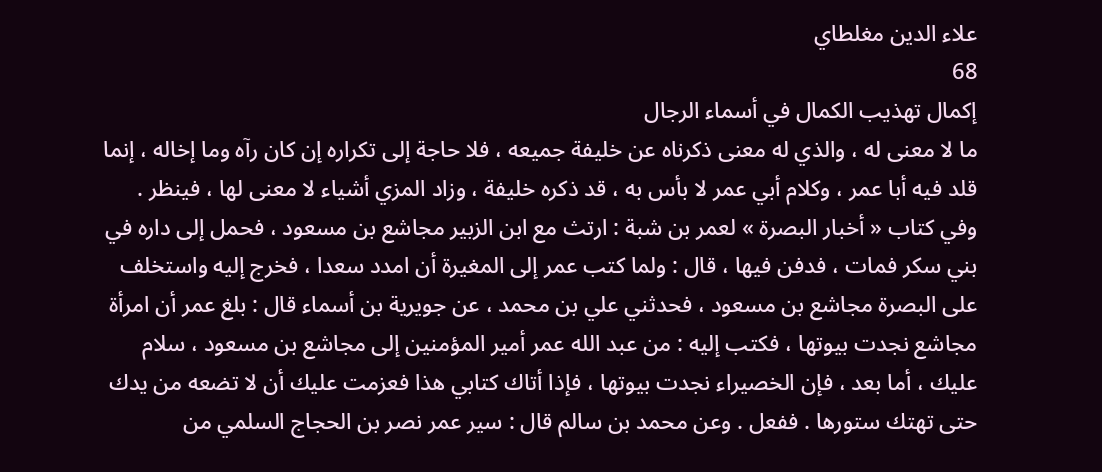علاء الدين مغلطاي
68
إكمال تهذيب الكمال في أسماء الرجال
ما لا معنى له ، والذي له معنى ذكرناه عن خليفة جميعه ، فلا حاجة إلى تكراره إن كان رآه وما إخاله ، إنما قلد فيه أبا عمر ، وكلام أبي عمر لا بأس به ، قد ذكره خليفة ، وزاد المزي أشياء لا معنى لها ، فينظر . وفي كتاب « أخبار البصرة » لعمر بن شبة : ارتث مع ابن الزبير مجاشع بن مسعود ، فحمل إلى داره في بني سكر فمات ، فدفن فيها ، قال : ولما كتب عمر إلى المغيرة أن امدد سعدا ، فخرج إليه واستخلف على البصرة مجاشع بن مسعود ، فحدثني علي بن محمد ، عن جويرية بن أسماء قال : بلغ عمر أن امرأة مجاشع نجدت بيوتها ، فكتب إليه : من عبد الله عمر أمير المؤمنين إلى مجاشع بن مسعود ، سلام عليك ، أما بعد ، فإن الخصيراء نجدت بيوتها ، فإذا أتاك كتابي هذا فعزمت عليك أن لا تضعه من يدك حتى تهتك ستورها . ففعل . وعن محمد بن سالم قال : سير عمر نصر بن الحجاج السلمي من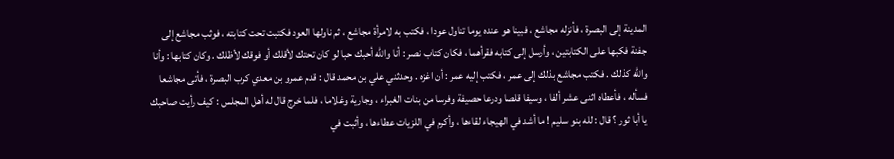المدينة إلى البصرة ، فأنزله مجاشع ، فبينا هو عنده يوما تناول عودا ، فكتب به لامرأة مجاشع ، ثم ناولها العود فكتبت تحت كتابته ، فوثب مجاشع إلى جفنة فكبها على الكتابتين ، وأرسل إلى كتابه فقرأهما ، فكان كتاب نصر : أنا والله أحبك حبا لو كان تحتك لأقلك أو فوقك لأظلك . وكان كتابها : وأنا والله كذلك . فكتب مجاشع بذلك إلى عمر ، فكتب إليه عمر : أن اغزه . وحدثني علي بن محمد قال : قدم عمرو بن معدي كرب البصرة ، فأتى مجاشعا فسأله ، فأعطاه اثنى عشر ألفا ، وسيفا قلصا ودرعا حصيفة وفرسا من بنات الغبراء ، وجارية وغلاما ، فلما خرج قال له أهل المجلس : كيف رأيت صاحبك يا أبا ثور ؟ قال : لله بنو سليم ! ما أشد في الهيجاء لقاءها ، وأكرم في اللزيات عطاءها ، وأثبت في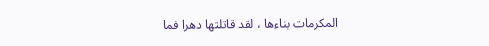المكرمات بناءها ، لقد قاتلتها دهرا فما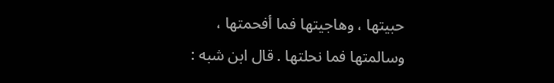حبيتها ، وهاجيتها فما أفحمتها ، وسالمتها فما نحلتها . قال ابن شبه :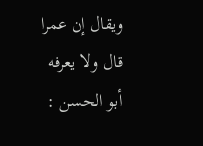ويقال إن عمرا قال ولا يعرفه أبو الحسن :